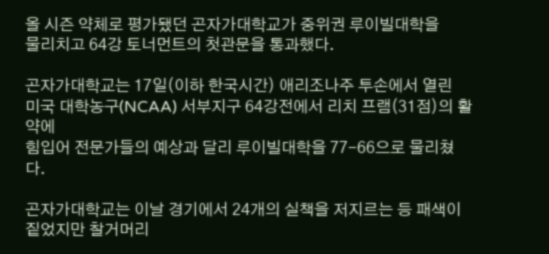올 시즌 약체로 평가됐던 곤자가대학교가 중위권 루이빌대학을
물리치고 64강 토너먼트의 첫관문을 통과했다.

곤자가대학교는 17일(이하 한국시간) 애리조나주 투손에서 열린
미국 대학농구(NCAA) 서부지구 64강전에서 리치 프램(31점)의 활약에
힘입어 전문가들의 예상과 달리 루이빌대학을 77-66으로 물리쳤다.

곤자가대학교는 이날 경기에서 24개의 실책을 저지르는 등 패색이
짙었지만 찰거머리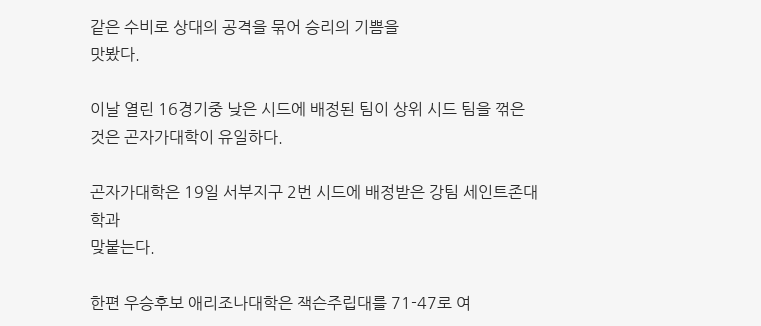같은 수비로 상대의 공격을 묶어 승리의 기쁨을
맛봤다.

이날 열린 16경기중 낮은 시드에 배정된 팀이 상위 시드 팀을 꺾은
것은 곤자가대학이 유일하다.

곤자가대학은 19일 서부지구 2번 시드에 배정받은 강팀 세인트존대학과
맞붙는다.

한편 우승후보 애리조나대학은 잭슨주립대를 71-47로 여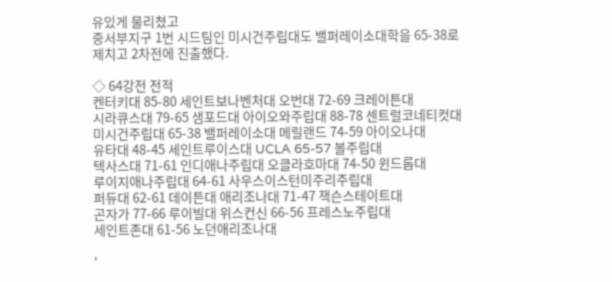유있게 물리쳤고
중서부지구 1번 시드팀인 미시건주립대도 밸퍼레이소대학을 65-38로
제치고 2차전에 진출했다.

◇ 64강전 전적
켄터키대 85-80 세인트보나벤처대 오번대 72-69 크레이튼대
시라큐스대 79-65 샘포드대 아이오와주립대 88-78 센트럴코네티컷대
미시건주립대 65-38 밸퍼레이소대 메릴랜드 74-59 아이오나대
유타대 48-45 세인트루이스대 UCLA 65-57 볼주립대
텍사스대 71-61 인디애나주립대 오클라호마대 74-50 윈드롭대
루이지애나주립대 64-61 사우스이스턴미주리주립대
퍼듀대 62-61 데이튼대 애리조나대 71-47 잭슨스테이트대
곤자가 77-66 루이빌대 위스컨신 66-56 프레스노주립대
세인트존대 61-56 노던애리조나대

'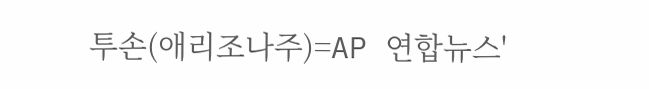투손(애리조나주)=AP 연합뉴스'